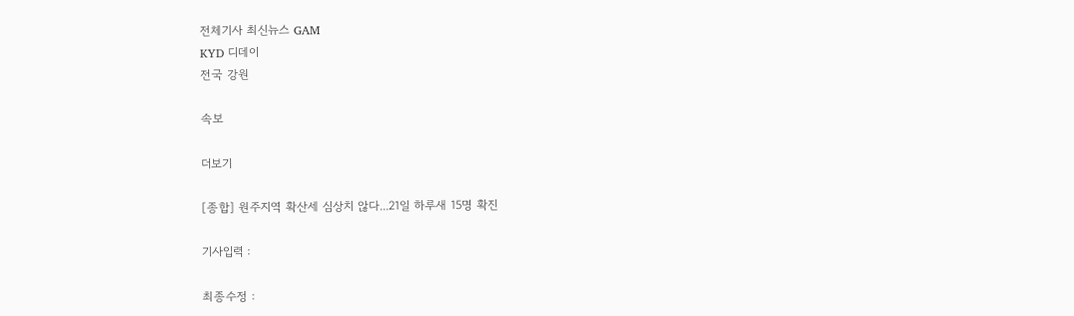전체기사 최신뉴스 GAM
KYD 디데이
전국 강원

속보

더보기

[종합] 원주지역 확산세 심상치 않다...21일 하루새 15명 확진

기사입력 :

최종수정 :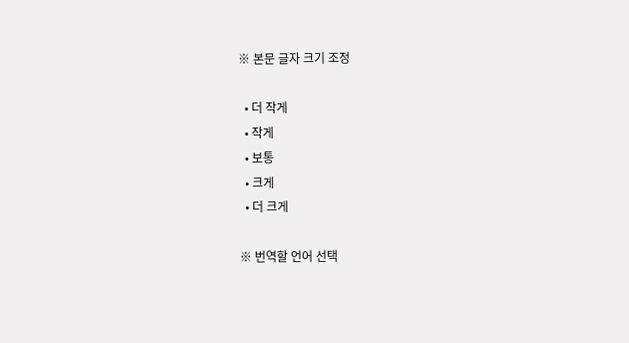※ 본문 글자 크기 조정

  • 더 작게
  • 작게
  • 보통
  • 크게
  • 더 크게

※ 번역할 언어 선택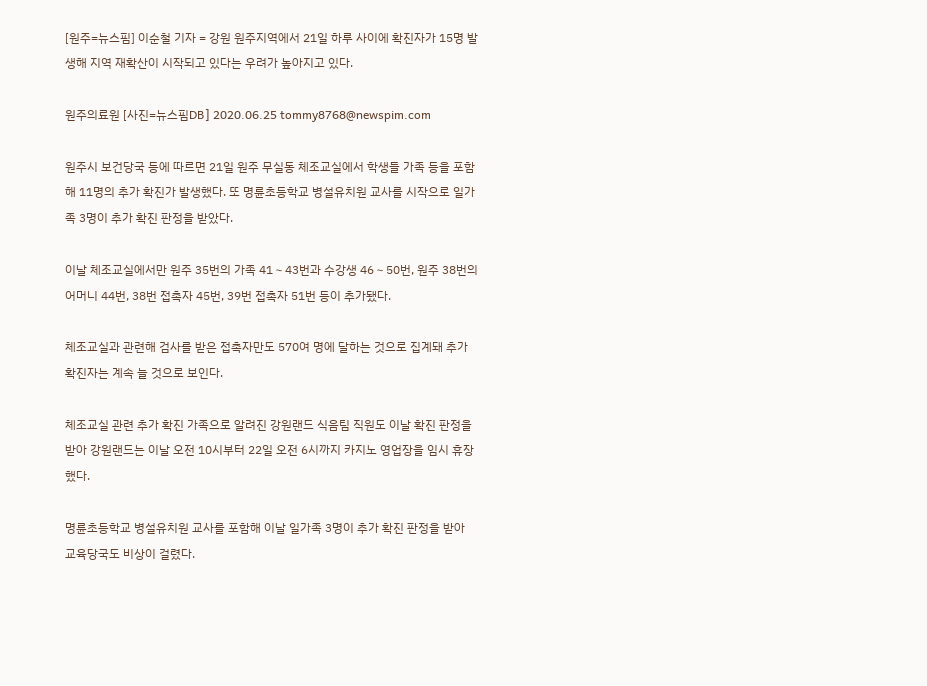[원주=뉴스핌] 이순철 기자 = 강원 원주지역에서 21일 하루 사이에 확진자가 15명 발생해 지역 재확산이 시작되고 있다는 우려가 높아지고 있다.

원주의료원 [사진=뉴스핌DB] 2020.06.25 tommy8768@newspim.com

원주시 보건당국 등에 따르면 21일 원주 무실동 체조교실에서 학생들 가족 등을 포함해 11명의 추가 확진가 발생했다. 또 명륜초등학교 병설유치원 교사를 시작으로 일가족 3명이 추가 확진 판정을 받았다.

이날 체조교실에서만 원주 35번의 가족 41∼43번과 수강생 46∼50번, 원주 38번의 어머니 44번, 38번 접촉자 45번, 39번 접촉자 51번 등이 추가됐다.

체조교실과 관련해 검사를 받은 접촉자만도 570여 명에 달하는 것으로 집계돼 추가 확진자는 계속 늘 것으로 보인다.

체조교실 관련 추가 확진 가족으로 알려진 강원랜드 식음팀 직원도 이날 확진 판정을 받아 강원랜드는 이날 오전 10시부터 22일 오전 6시까지 카지노 영업장을 임시 휴장했다.

명륜초등학교 병설유치원 교사를 포함해 이날 일가족 3명이 추가 확진 판정을 받아 교육당국도 비상이 걸렸다.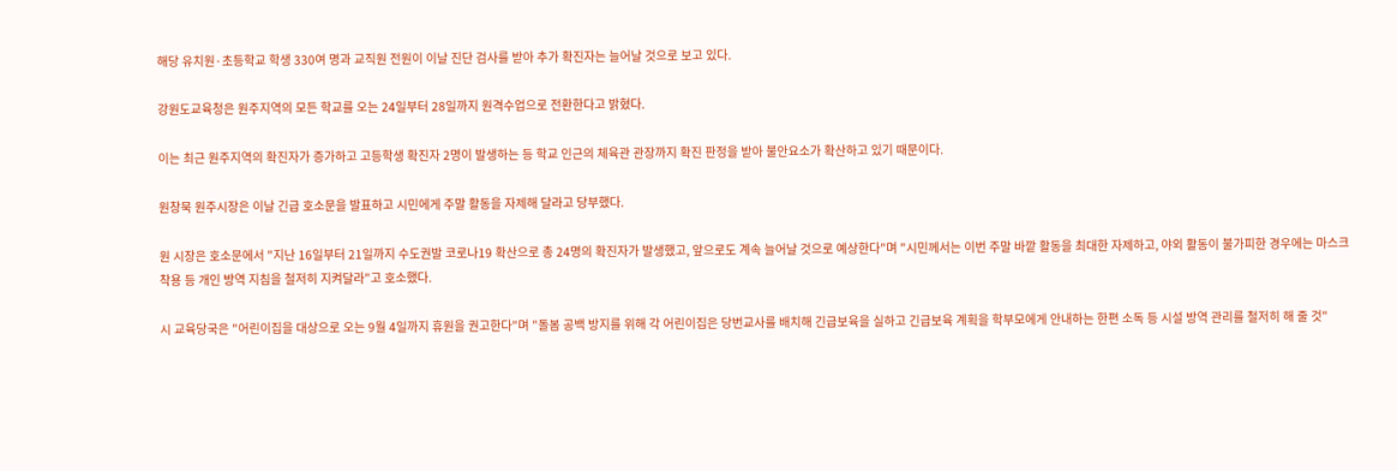해당 유치원·초등학교 학생 330여 명과 교직원 전원이 이날 진단 검사를 받아 추가 확진자는 늘어날 것으로 보고 있다.

강원도교육청은 원주지역의 모든 학교를 오는 24일부터 28일까지 원격수업으로 전환한다고 밝혔다.

이는 최근 원주지역의 확진자가 증가하고 고등학생 확진자 2명이 발생하는 등 학교 인근의 체육관 관장까지 확진 판정을 받아 불안요소가 확산하고 있기 때문이다.

원창묵 원주시장은 이날 긴급 호소문을 발표하고 시민에게 주말 활동을 자제해 달라고 당부했다.

원 시장은 호소문에서 "지난 16일부터 21일까지 수도권발 코로나19 확산으로 총 24명의 확진자가 발생했고, 앞으로도 계속 늘어날 것으로 예상한다"며 "시민께서는 이번 주말 바깥 활동을 최대한 자제하고, 야외 활동이 불가피한 경우에는 마스크 착용 등 개인 방역 지침을 철저히 지켜달라"고 호소했다.

시 교육당국은 "어린이집을 대상으로 오는 9월 4일까지 휴원을 권고한다"며 "돌봄 공백 방지를 위해 각 어린이집은 당번교사를 배치해 긴급보육을 실하고 긴급보육 계획을 학부모에게 안내하는 한편 소독 등 시설 방역 관리를 철저히 해 줄 것"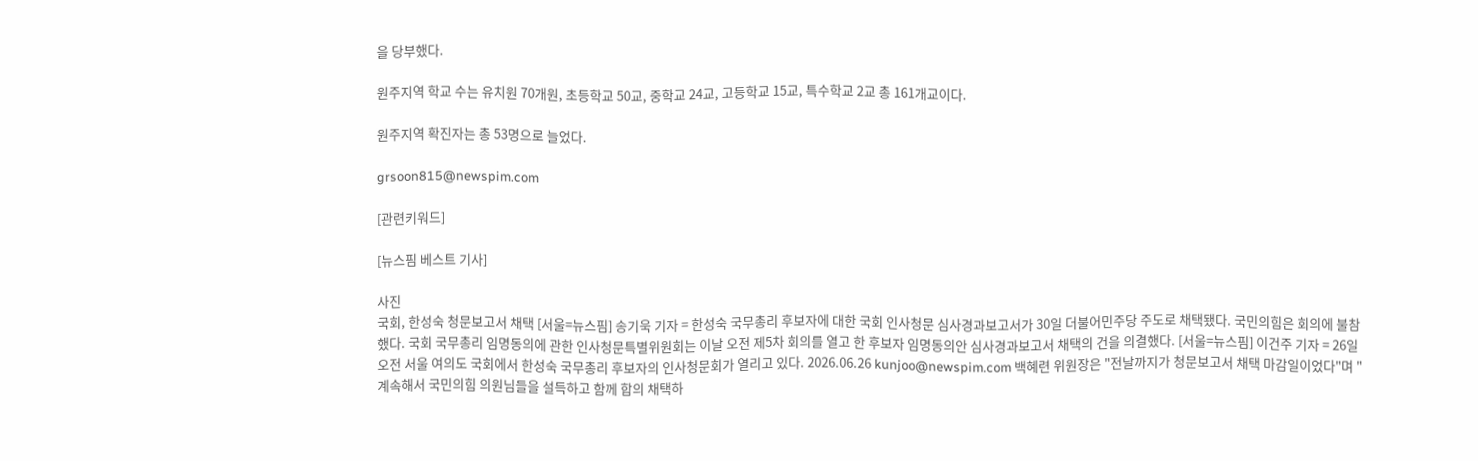을 당부했다.

원주지역 학교 수는 유치원 70개원, 초등학교 50교, 중학교 24교, 고등학교 15교, 특수학교 2교 총 161개교이다.

원주지역 확진자는 총 53명으로 늘었다.

grsoon815@newspim.com

[관련키워드]

[뉴스핌 베스트 기사]

사진
국회, 한성숙 청문보고서 채택 [서울=뉴스핌] 송기욱 기자 = 한성숙 국무총리 후보자에 대한 국회 인사청문 심사경과보고서가 30일 더불어민주당 주도로 채택됐다. 국민의힘은 회의에 불참했다. 국회 국무총리 임명동의에 관한 인사청문특별위원회는 이날 오전 제5차 회의를 열고 한 후보자 임명동의안 심사경과보고서 채택의 건을 의결했다. [서울=뉴스핌] 이건주 기자 = 26일 오전 서울 여의도 국회에서 한성숙 국무총리 후보자의 인사청문회가 열리고 있다. 2026.06.26 kunjoo@newspim.com 백혜련 위원장은 "전날까지가 청문보고서 채택 마감일이었다"며 "계속해서 국민의힘 의원님들을 설득하고 함께 합의 채택하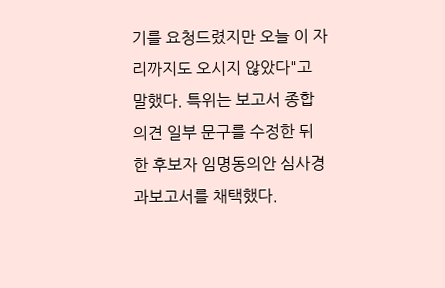기를 요청드렸지만 오늘 이 자리까지도 오시지 않았다"고 말했다. 특위는 보고서 종합의견 일부 문구를 수정한 뒤 한 후보자 임명동의안 심사경과보고서를 채택했다.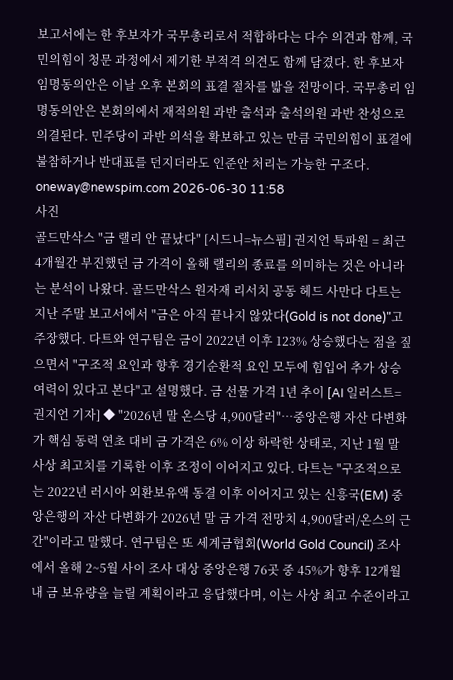보고서에는 한 후보자가 국무총리로서 적합하다는 다수 의견과 함께, 국민의힘이 청문 과정에서 제기한 부적격 의견도 함께 담겼다. 한 후보자 임명동의안은 이날 오후 본회의 표결 절차를 밟을 전망이다. 국무총리 임명동의안은 본회의에서 재적의원 과반 출석과 출석의원 과반 찬성으로 의결된다. 민주당이 과반 의석을 확보하고 있는 만큼 국민의힘이 표결에 불참하거나 반대표를 던지더라도 인준안 처리는 가능한 구조다. oneway@newspim.com 2026-06-30 11:58
사진
골드만삭스 "금 랠리 안 끝났다" [시드니=뉴스핌] 권지언 특파원 = 최근 4개월간 부진했던 금 가격이 올해 랠리의 종료를 의미하는 것은 아니라는 분석이 나왔다. 골드만삭스 원자재 리서치 공동 헤드 사만다 다트는 지난 주말 보고서에서 "금은 아직 끝나지 않았다(Gold is not done)"고 주장했다. 다트와 연구팀은 금이 2022년 이후 123% 상승했다는 점을 짚으면서 "구조적 요인과 향후 경기순환적 요인 모두에 힘입어 추가 상승 여력이 있다고 본다"고 설명했다. 금 선물 가격 1년 추이 [AI 일러스트=권지언 기자] ◆ "2026년 말 온스당 4,900달러"…중앙은행 자산 다변화가 핵심 동력 연초 대비 금 가격은 6% 이상 하락한 상태로, 지난 1월 말 사상 최고치를 기록한 이후 조정이 이어지고 있다. 다트는 "구조적으로는 2022년 러시아 외환보유액 동결 이후 이어지고 있는 신흥국(EM) 중앙은행의 자산 다변화가 2026년 말 금 가격 전망치 4,900달러/온스의 근간"이라고 말했다. 연구팀은 또 세계금협회(World Gold Council) 조사에서 올해 2~5월 사이 조사 대상 중앙은행 76곳 중 45%가 향후 12개월 내 금 보유량을 늘릴 계획이라고 응답했다며, 이는 사상 최고 수준이라고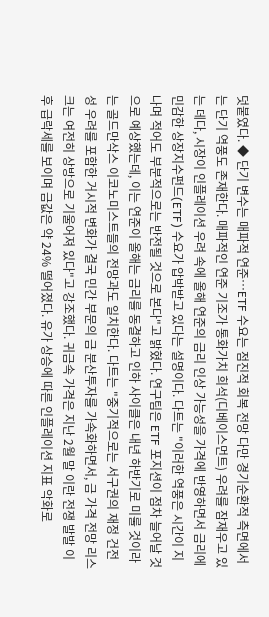덧붙였다. ◆ 단기 변수는 매파적 연준…ETF 수요는 점진적 회복 전망 다만 경기순환적 측면에서는 단기 역풍도 존재한다. 매파적인 연준 기조가 통화가치 희석(디베이스먼트) 우려를 잠재우고 있는 데다, 시장이 인플레이션 우려 속에 올해 연준의 금리 인상 가능성을 가격에 반영하면서 금리에 민감한 상장지수펀드(ETF) 수요가 압박받고 있다는 설명이다. 다트는 "이러한 역풍은 시간이 지나며 적어도 부분적으로는 반전될 것으로 본다"고 밝혔다. 연구팀은 ETF 포지션이 점차 늘어날 것으로 예상했는데, 이는 연준이 올해는 금리를 동결하고 인하 사이클은 내년 하반기로 미룰 것이라는 골드만삭스 이코노미스트들의 전망과도 일치한다. 다트는 "중기적으로는 서구권의 재정 건전성 우려를 포함한 거시적 변화가 결국 민간 부문의 금 분산투자를 가속화하면서, 금 가격 전망 리스크는 여전히 상방으로 기울어져 있다"고 강조했다. 귀금속 가격은 지난 2월 말 이란 전쟁 발발 이후 급락세를 보이며 금값은 약 24% 떨어졌다. 유가 상승에 따른 인플레이션 지표 악화로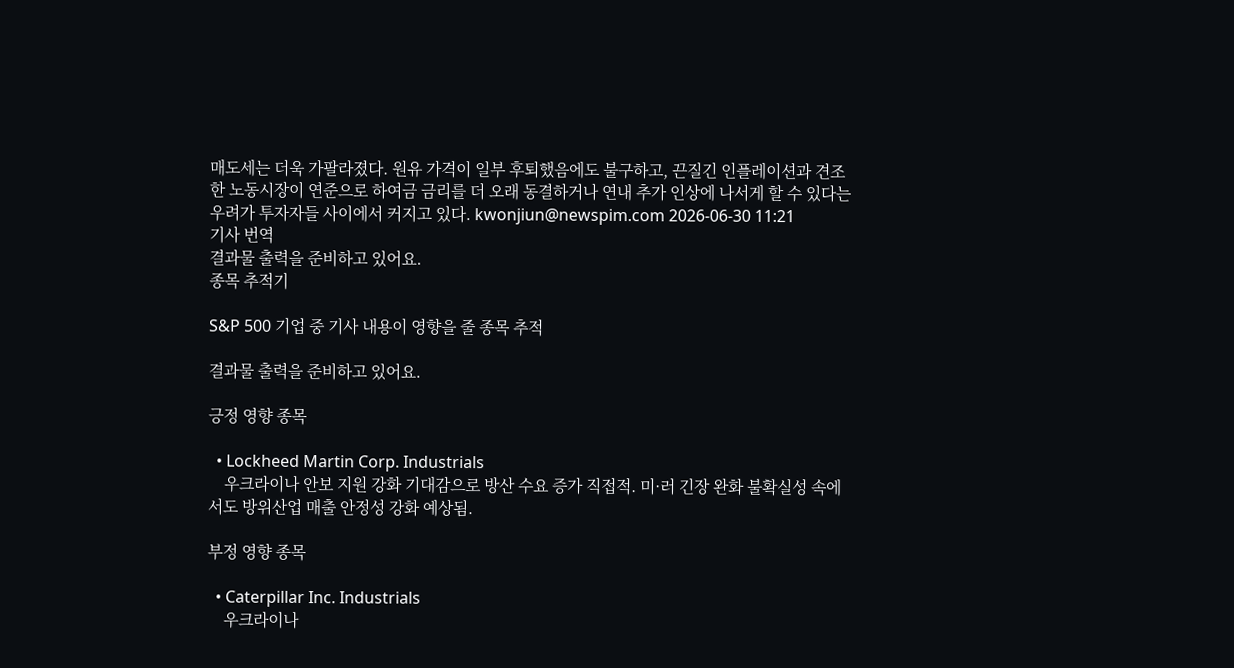매도세는 더욱 가팔라졌다. 원유 가격이 일부 후퇴했음에도 불구하고, 끈질긴 인플레이션과 견조한 노동시장이 연준으로 하여금 금리를 더 오래 동결하거나 연내 추가 인상에 나서게 할 수 있다는 우려가 투자자들 사이에서 커지고 있다. kwonjiun@newspim.com 2026-06-30 11:21
기사 번역
결과물 출력을 준비하고 있어요.
종목 추적기

S&P 500 기업 중 기사 내용이 영향을 줄 종목 추적

결과물 출력을 준비하고 있어요.

긍정 영향 종목

  • Lockheed Martin Corp. Industrials
    우크라이나 안보 지원 강화 기대감으로 방산 수요 증가 직접적. 미·러 긴장 완화 불확실성 속에서도 방위산업 매출 안정성 강화 예상됨.

부정 영향 종목

  • Caterpillar Inc. Industrials
    우크라이나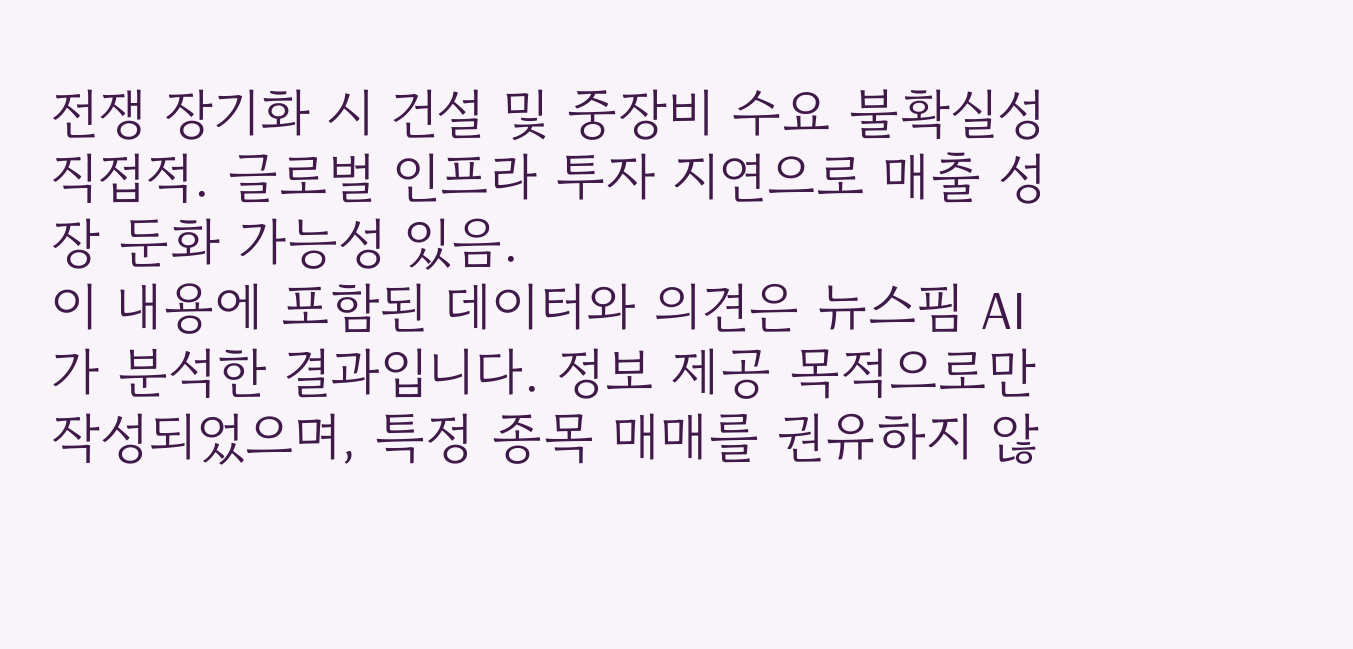전쟁 장기화 시 건설 및 중장비 수요 불확실성 직접적. 글로벌 인프라 투자 지연으로 매출 성장 둔화 가능성 있음.
이 내용에 포함된 데이터와 의견은 뉴스핌 AI가 분석한 결과입니다. 정보 제공 목적으로만 작성되었으며, 특정 종목 매매를 권유하지 않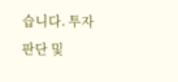습니다. 투자 판단 및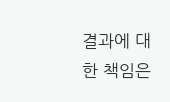결과에 대한 책임은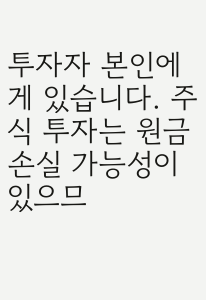투자자 본인에게 있습니다. 주식 투자는 원금 손실 가능성이 있으므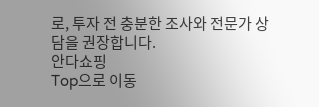로, 투자 전 충분한 조사와 전문가 상담을 권장합니다.
안다쇼핑
Top으로 이동